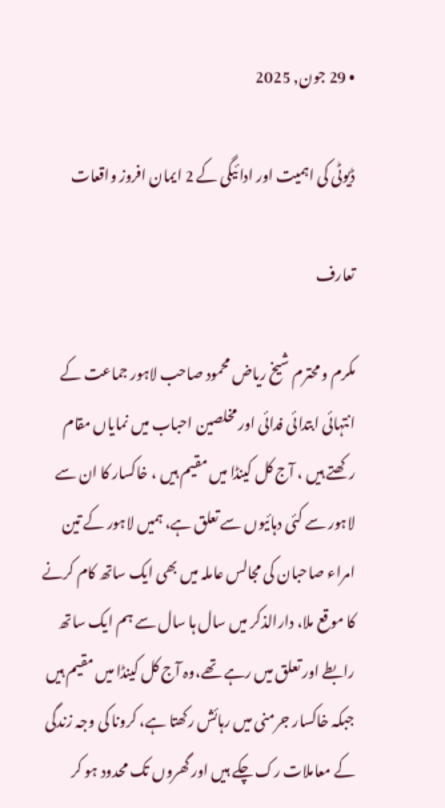• 29 جون, 2025

ڈیوٹی کی اہمیت اور ادائیگی کے 2 ایمان افروز واقعات

تعارف

مکرم و محترم شیخ ریاض محمود صاحب لاہور جماعت کے انتہائی ابتدائی فدائی اور مخلصین احباب میں نمایاں مقام رکھتے ہیں ، آج کل کینڈا میں مقیم ہیں ، خاکسار کا ان سے لاہور سے کئی دہائیوں سے تعلق ہے، ہمیں لاہور کے تین امراء صاحبان کی مجالس عاملہ میں بھی ایک ساتھ کام کرنے کا موقع ملا، دارالذکر میں سال ہا سال سے ہم ایک ساتھ رابطے اور تعلق میں رہے تھے،وہ آج کل کینڈا میں مقیم ہیں جبکہ خاکسار جرمنی میں رہائش رکھتا ہے، کرونا کی وجہ زندگی کے معاملات رک چکے ہیں اور گھروں تک محدود ہو کر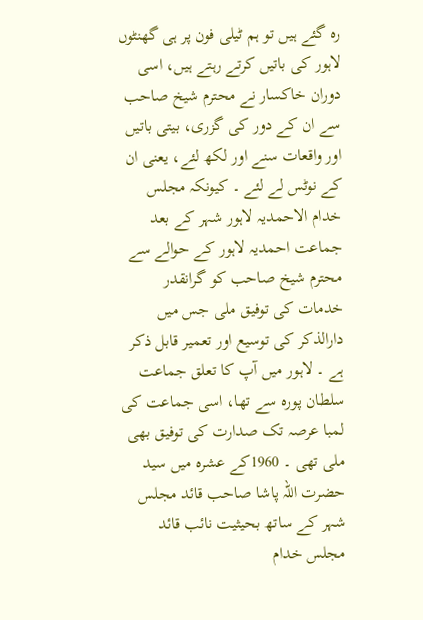رہ گئے ہیں تو ہم ٹیلی فون پر ہی گھنٹوں لاہور کی باتیں کرتے رہتے ہیں، اسی دوران خاکسار نے محترم شیخ صاحب سے ان کے دور کی گزری، بیتی باتیں اور واقعات سنے اور لکھ لئے، یعنی ان کے نوٹس لے لئے ۔ کیونکہ مجلس خدام الاحمدیہ لاہور شہر کے بعد جماعت احمدیہ لاہور کے حوالے سے محترم شیخ صاحب کو گرانقدر خدمات کی توفیق ملی جس میں دارالذکر کی توسیع اور تعمیر قابل ذکر ہے ۔ لاہور میں آپ کا تعلق جماعت سلطان پورہ سے تھا، اسی جماعت کی لمبا عرصہ تک صدارت کی توفیق بھی ملی تھی ۔ 1960کے عشرہ میں سید حضرت اللہ پاشا صاحب قائد مجلس شہر کے ساتھ بحیثیت نائب قائد مجلس خدام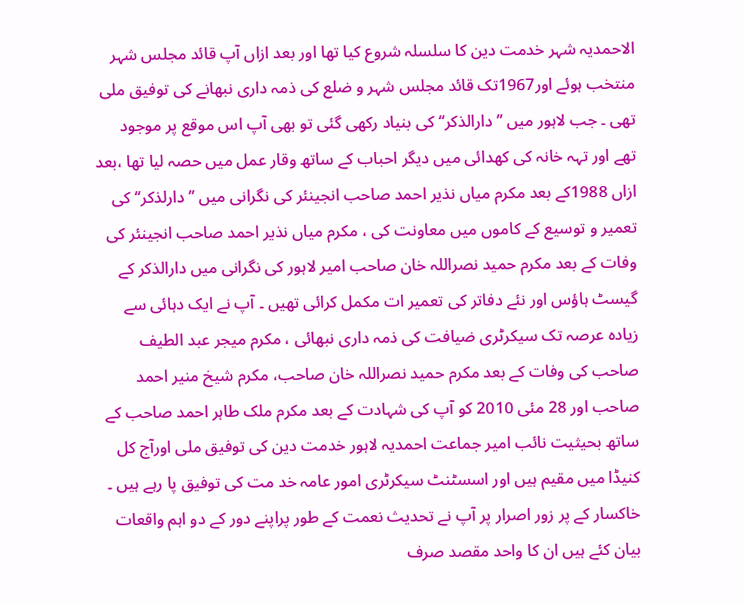الاحمدیہ شہر خدمت دین کا سلسلہ شروع کیا تھا اور بعد ازاں آپ قائد مجلس شہر منتخب ہوئے اور1967تک قائد مجلس شہر و ضلع کی ذمہ داری نبھانے کی توفیق ملی تھی ۔ جب لاہور میں ’’دارالذکر‘‘ کی بنیاد رکھی گئی تو بھی آپ اس موقع پر موجود تھے اور تہہ خانہ کی کھدائی میں دیگر احباب کے ساتھ وقار عمل میں حصہ لیا تھا ،بعد ازاں 1988کے بعد مکرم میاں نذیر احمد صاحب انجینئر کی نگرانی میں ’’دارلذکر‘‘ کی تعمیر و توسیع کے کاموں میں معاونت کی ، مکرم میاں نذیر احمد صاحب انجینئر کی وفات کے بعد مکرم حمید نصراللہ خان صاحب امیر لاہور کی نگرانی میں دارالذکر کے گیسٹ ہاؤس اور نئے دفاتر کی تعمیر ات مکمل کرائی تھیں ۔ آپ نے ایک دہائی سے زیادہ عرصہ تک سیکرٹری ضیافت کی ذمہ داری نبھائی ، مکرم میجر عبد الطیف صاحب کی وفات کے بعد مکرم حمید نصراللہ خان صاحب، مکرم شیخ منیر احمد صاحب اور 28 مئی 2010 کو آپ کی شہادت کے بعد مکرم ملک طاہر احمد صاحب کے ساتھ بحیثیت نائب امیر جماعت احمدیہ لاہور خدمت دین کی توفیق ملی اورآج کل کنیڈا میں مقیم ہیں اور اسسٹنٹ سیکرٹری امور عامہ خد مت کی توفیق پا رہے ہیں ۔ خاکسار کے پر زور اصرار پر آپ نے تحدیث نعمت کے طور پراپنے دور کے دو اہم واقعات بیان کئے ہیں ان کا واحد مقصد صرف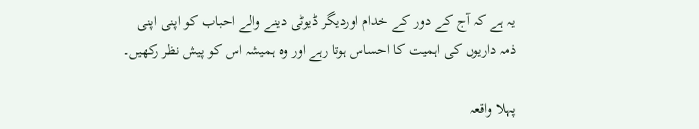یہ ہے کہ آج کے دور کے خدام اوردیگر ڈیوٹی دینے والے احباب کو اپنی اپنی ذمہ داریوں کی اہمیت کا احساس ہوتا رہے اور وہ ہمیشہ اس کو پیش نظر رکھیں۔

پہلا واقعہ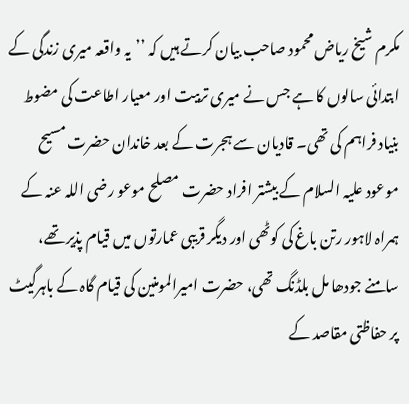مکرم شیخ ریاض محمود صاحب بیان کرتے ہیں کہ ’’یہ واقعہ میری زندگی کے ابتدائی سالوں کا ہے جس نے میری تربیت اور معیار اطاعت کی مضوط بنیاد فراہم کی تھی۔ قادیان سے ہجرت کے بعد خاندان حضرت مسیح موعود علیہ السلام کے بیشتر افراد حضرت مصلح موعو رضی اللہ عنہ کے ہمراہ لاہور رتن باغ کی کوٹھی اور دیگر قریبی عمارتوں میں قیام پذیر تھے، سامنے جودھا مل بلڈنگ تھی، حضرت امیرالمومنین کی قیام گاہ کے باہرگیٹ پر حفاظتی مقاصد کے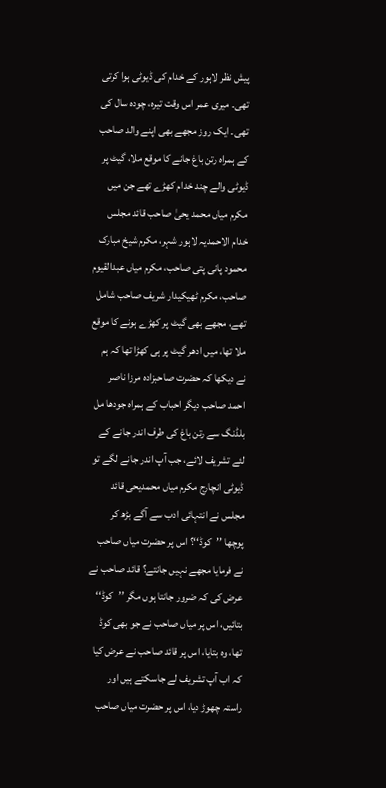پیش نظر لاہور کے خدام کی ڈیوٹی ہوا کرتی تھی۔ میری عمر اس وقت تیرہ، چودہ سال کی تھی۔ ایک روز مجھے بھی اپنے والد صاحب کے ہمراہ رتن باغ جانے کا موقع ملا، گیٹ پر ڈیوٹی والے چند خدام کھڑے تھے جن میں مکرم میاں محمد یحیٰ صاحب قائد مجلس خدام الاحمدیہ لاہور شہر، مکرم شیخ مبارک محمود پانی پتی صاحب، مکرم میاں عبدالقیوم صاحب، مکرم ٹھیکیدار شریف صاحب شامل تھے، مجھے بھی گیٹ پر کھڑے ہونے کا موقع ملا تھا، میں ادھر گیٹ پر ہی کھڑا تھا کہ ہم نے دیکھا کہ حضرت صاحبزادہ مرزا ناصر احمد صاحب دیگر احباب کے ہمراہ جودھا مل بلڈنگ سے رتن باغ کی طرف اندر جانے کے لئے تشریف لائے، جب آپ اندر جانے لگے تو ڈیوٹی انچارج مکرم میاں محمدیحی قائد مجلس نے انتہائی ادب سے آگے بڑھ کر پوچھا ’’کوڈ‘‘؟ اس پر حضرت میاں صاحب نے فرمایا مجھے نہیں جانتے؟ قائد صاحب نے عرض کی کہ ضرور جانتا ہوں مگر ’’کوڈ‘‘ بتائیں، اس پر میاں صاحب نے جو بھی کوڈ تھا، وہ بتایا، اس پر قائد صاحب نے عرض کیا کہ اب آپ تشریف لے جاسکتے ہیں اور راستہ چھوڑ دیا، اس پر حضرت میاں صاحب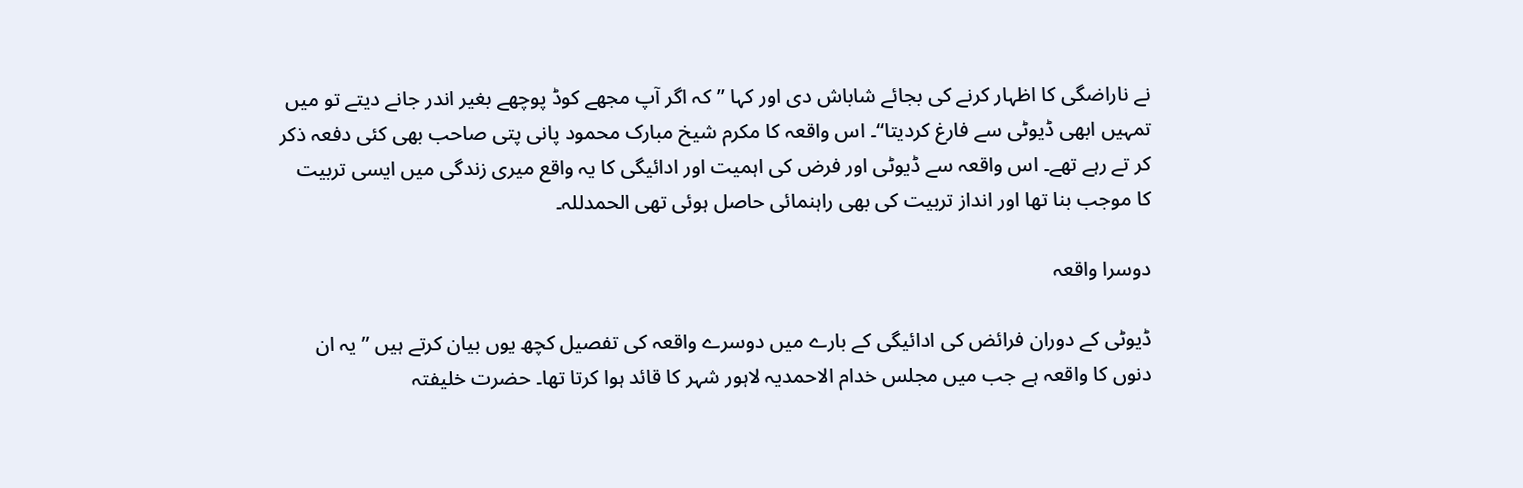نے ناراضگی کا اظہار کرنے کی بجائے شاباش دی اور کہا ’’کہ اگر آپ مجھے کوڈ پوچھے بغیر اندر جانے دیتے تو میں تمہیں ابھی ڈیوٹی سے فارغ کردیتا‘‘۔ اس واقعہ کا مکرم شیخ مبارک محمود پانی پتی صاحب بھی کئی دفعہ ذکر کر تے رہے تھے۔ اس واقعہ سے ڈیوٹی اور فرض کی اہمیت اور ادائیگی کا یہ واقع میری زندگی میں ایسی تربیت کا موجب بنا تھا اور انداز تربیت کی بھی راہنمائی حاصل ہوئی تھی الحمدللہ۔

دوسرا واقعہ

ڈیوٹی کے دوران فرائض کی ادائیگی کے بارے میں دوسرے واقعہ کی تفصیل کچھ یوں بیان کرتے ہیں ’’یہ ان دنوں کا واقعہ ہے جب میں مجلس خدام الاحمدیہ لاہور شہر کا قائد ہوا کرتا تھا۔ حضرت خلیفتہ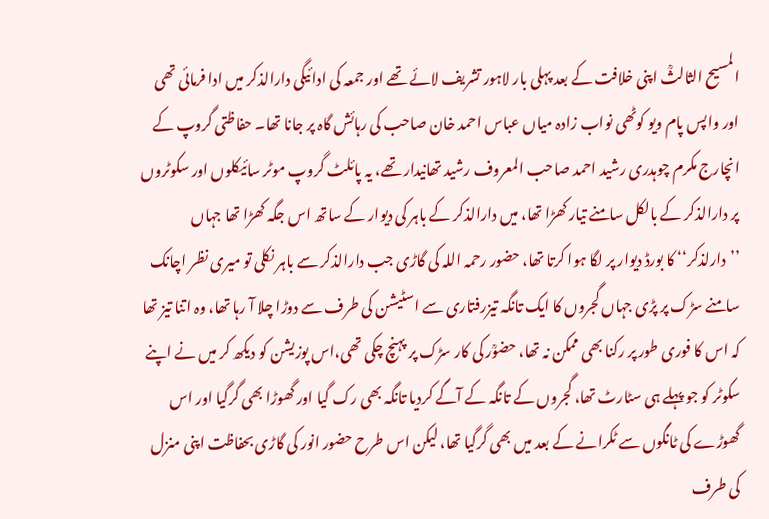المسیح الثالثؒ اپنی خلافت کے بعد پہلی بار لاہور تشریف لائے تھے اور جمعہ کی ادائیگی دارالذکر میں ادا فرمائی تھی اور واپس پام ویو کوٹھی نواب زادہ میاں عباس احمد خان صاحب کی رہائش گاہ پر جانا تھا۔ حفاظتی گروپ کے انچارج مکرم چوہدری رشید احمد صاحب المعروف رشید تھانیدار تھے، یہ پائلٹ گروپ موٹر سائیکلوں اور سکوٹروں پر دارالذکر کے بالکل سامنے تیار کھڑا تھا، میں دارالذکر کے باہر کی دیوار کے ساتھ اس جگہ کھڑا تھا جہاں ’’دارلذکر‘‘ کا بورڈ دیوار پر لگا ہوا کرتا تھا، حضور رحمہ اللہ کی گاڑی جب دارالذکر سے باہر نکلی تو میری نظر اچانک سامنے سڑک پر پڑی جہاں گجروں کا ایک تانگہ تیزرفتاری سے اسٹیشن کی طرف سے دوڑا چلا آ رہا تھا، وہ اتنا تیز تھا کہ اس کا فوری طور پر رکنا بھی ممکن نہ تھا، حضوؒر کی کار سڑک پر پہنچ چکی تھی،اس پوزیشن کو دیکھ کر میں نے اپنے سکوٹر کو جو پہلے ہی سٹارٹ تھا، گجروں کے تانگہ کے آگے کردیا تانگہ بھی رک گیا اور گھوڑا بھی گرگیا اور اس گھوڑے کی ٹانگوں سے ٹکرانے کے بعد میں بھی گرگیا تھا، لیکن اس طرح حضور انور کی گاڑی بحفاظت اپنی منزل کی طرف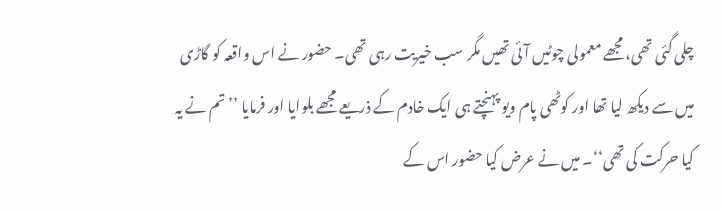چلی گئی تھی، مجھے معمولی چوٹیں آئی تھیں مگر سب خیریت رہی تھی۔ حضور نے اس واقعہ کو گاڑی میں سے دیکھ لیا تھا اور کوٹھی پام ویو پہنچتے ہی ایک خادم کے ذریعے مجھے بلوایا اور فرمایا ’’تم نے یہ کیا حرکت کی تھی‘‘۔ میں نے عرض کیا حضور اس کے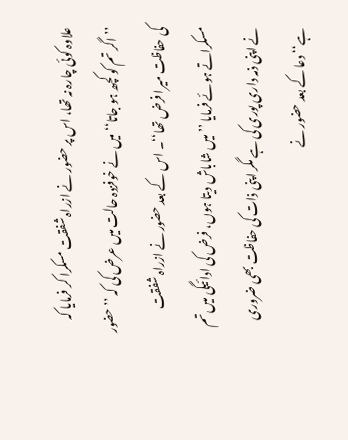علاوہ کوئی چارہ نہ تھا، اس پر حضور نے ازراہ شفقت مسکرا کر فرمایا کہ ’’اگر تم کو کچھ ہو جاتا‘‘ میں نے خوفزدہ حالت میں عرض کی کہ ’’حضور کی حفاظت میرا فرض تھا‘‘۔ اس کے بعد حضور نے ازراہ شفقت مسکراتے ہوئے فرمایا ’’میں شاباش دیتا ہوں، فرض کی ادائیگی میں تم نے اپنی ذمہ داری پوری کی ہے مگر اپنی ذات کی حفاظت بھی ضروری ہے‘‘ دعا کے بعد حضور نے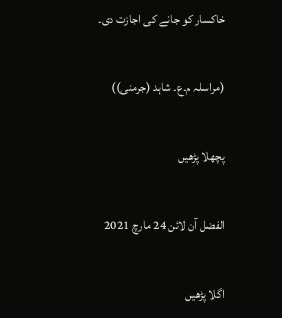خاکسار کو جانے کی اجازت دی۔

(مراسلہ م۔ع۔ شاہد (جرمنی))

پچھلا پڑھیں

الفضل آن لائن 24 مارچ 2021

اگلا پڑھیں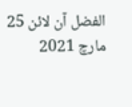الفضل آن لائن 25 مارچ 2021